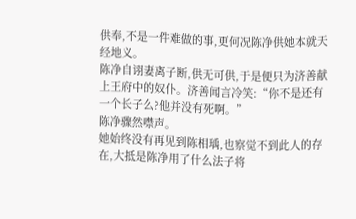供奉,不是一件难做的事,更何况陈净供她本就天经地义。
陈净自诩妻离子断,供无可供,于是便只为济善献上王府中的奴仆。济善闻言冷笑:“你不是还有一个长子么?他并没有死啊。”
陈净骤然噤声。
她始终没有再见到陈相瑀,也察觉不到此人的存在,大抵是陈净用了什么法子将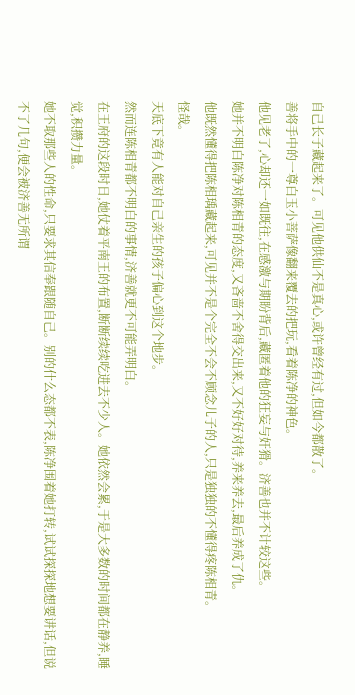自己长子藏起来了。可见他供仙不是真心,或许曾经有过,但如今都散了。
善将手中的一尊白玉小菩萨像翻来覆去的把玩,看着陈净的神色。
他见老了,心却还一如既往,在感激与期盼背后,藏匿着他的狂妄与奸猾。济善也并不计较这些。
她并不明白陈净对陈相青的态度,又吝啬不舍得交出来,又不好好对待,养来养去,最后养成了仇。
他既然懂得把陈相瑀藏起来,可见并不是个完全不会不顾念儿子的人,只是独独的不懂得疼陈相青。
怪哉。
天底下竟有人能对自己亲生的孩子偏心到这个地步。
然而连陈相青都不明白的事情,济善就更不可能弄明白。
在王府的这段时日,她仗着平南王的布置,断断续续吃进去不少人。她依然会累,于是大多数的时间都在静养,睡觉,积攒力量。
她不取那些人的性命,只要求其信奉跟随自己。别的什么态都不表,陈净围着她打转,试试探探地想要讲话,但说不了几句,便会被济善无所谓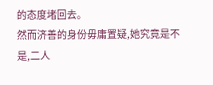的态度堵回去。
然而济善的身份毋庸置疑,她究竟是不是,二人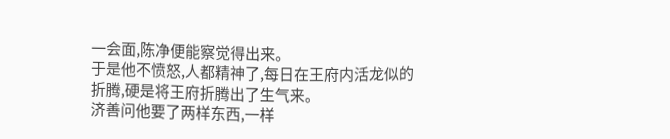一会面,陈净便能察觉得出来。
于是他不愤怒,人都精神了,每日在王府内活龙似的折腾,硬是将王府折腾出了生气来。
济善问他要了两样东西,一样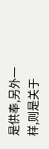是供奉,另外一样,则是关于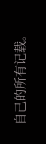自己的所有记载。